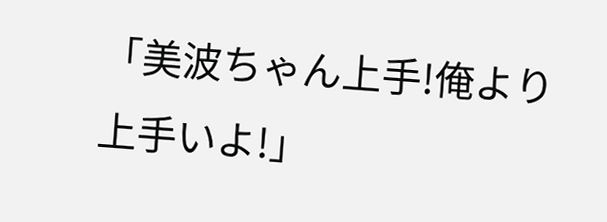「美波ちゃん上手!俺より上手いよ!」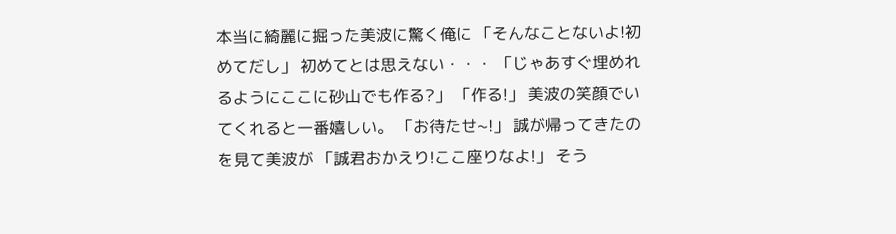本当に綺麗に掘った美波に驚く俺に 「そんなことないよ!初めてだし」 初めてとは思えない・・・ 「じゃあすぐ埋めれるようにここに砂山でも作る?」 「作る!」 美波の笑顔でいてくれると一番嬉しい。 「お待たせ~!」 誠が帰ってきたのを見て美波が 「誠君おかえり!ここ座りなよ!」 そう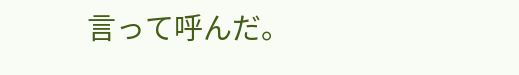言って呼んだ。